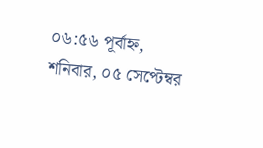০৬:৫৬ পূর্বাহ্ন, শনিবার, ০৫ সেপ্টেম্বর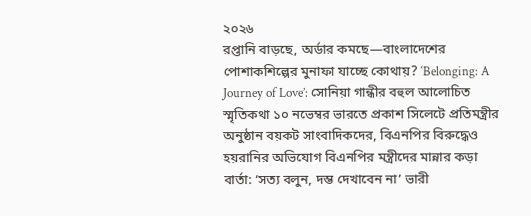২০২৬
রপ্তানি বাড়ছে, অর্ডার কমছে—বাংলাদেশের পোশাকশিল্পের মুনাফা যাচ্ছে কোথায়? ‘Belonging: A Journey of Love’: সোনিয়া গান্ধীর বহুল আলোচিত স্মৃতিকথা ১০ নভেম্বর ভারতে প্রকাশ সিলেটে প্রতিমন্ত্রীর অনুষ্ঠান বয়কট সাংবাদিকদের, বিএনপির বিরুদ্ধেও হয়রানির অভিযোগ বিএনপির মন্ত্রীদের মান্নার কড়া বার্তা: ‘সত্য বলুন, দম্ভ দেখাবেন না’ ভারী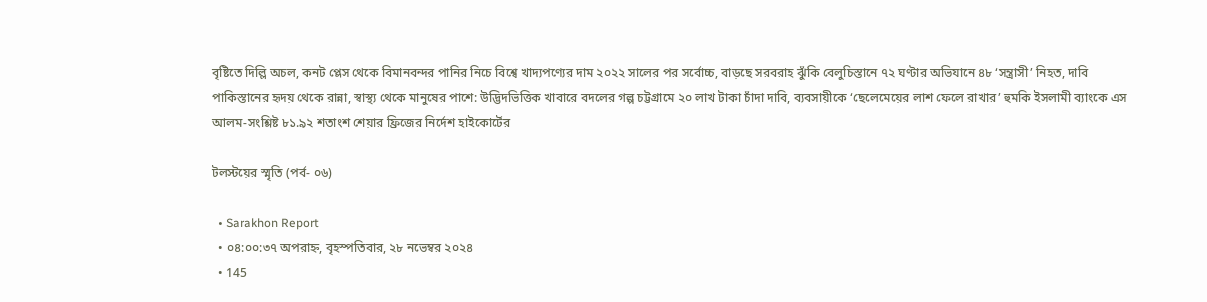বৃষ্টিতে দিল্লি অচল, কনট প্লেস থেকে বিমানবন্দর পানির নিচে বিশ্বে খাদ্যপণ্যের দাম ২০২২ সালের পর সর্বোচ্চ, বাড়ছে সরবরাহ ঝুঁকি বেলুচিস্তানে ৭২ ঘণ্টার অভিযানে ৪৮ ‘সন্ত্রাসী’ নিহত, দাবি পাকিস্তানের হৃদয় থেকে রান্না, স্বাস্থ্য থেকে মানুষের পাশে: উদ্ভিদভিত্তিক খাবারে বদলের গল্প চট্টগ্রামে ২০ লাখ টাকা চাঁদা দাবি, ব্যবসায়ীকে ‘ছেলেমেয়ের লাশ ফেলে রাখার’ হুমকি ইসলামী ব্যাংকে এস আলম-সংশ্লিষ্ট ৮১.৯২ শতাংশ শেয়ার ফ্রিজের নির্দেশ হাইকোর্টের

টলস্টয়ের স্মৃতি (পর্ব- ০৬)

  • Sarakhon Report
  • ০৪:০০:৩৭ অপরাহ্ন, বৃহস্পতিবার, ২৮ নভেম্বর ২০২৪
  • 145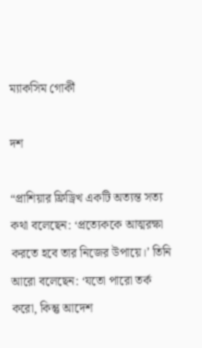ম্যাকসিম গোর্কী

দশ

“প্রাশিয়ার ফ্রিড্রিখ একটি অত্যন্ত সত্য কথা বলেছেন: ‘প্রত্যেককে আত্মরক্ষা করতে হবে তার নিজের উপায়ে।’ তিনি আরো বলেছেন: ‘যতো পারো তর্ক করো, কিন্তু আদেশ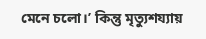মেনে চলো।’ কিন্তু মৃত্যুশয্যায়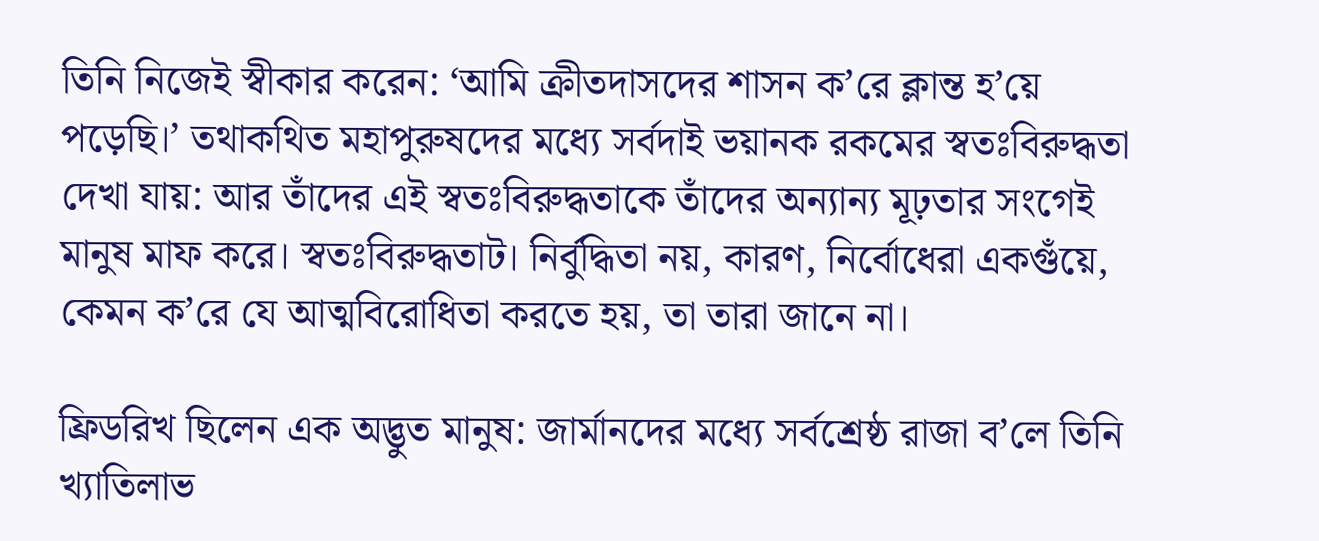তিনি নিজেই স্বীকার করেন: ‘আমি ক্রীতদাসদের শাসন ক’রে ক্লান্ত হ’য়ে পড়েছি।’ তথাকথিত মহাপুরুষদের মধ্যে সর্বদাই ভয়ানক রকমের স্বতঃবিরুদ্ধতা দেখা যায়: আর তাঁদের এই স্বতঃবিরুদ্ধতাকে তাঁদের অন্যান্য মূঢ়তার সংগেই মানুষ মাফ করে। স্বতঃবিরুদ্ধতাট। নির্বুদ্ধিতা নয়, কারণ, নির্বোধেরা একগুঁয়ে, কেমন ক’রে যে আত্মবিরোধিতা করতে হয়, তা তারা জানে না।

ফ্রিডরিখ ছিলেন এক অদ্ভুত মানুষ: জার্মানদের মধ্যে সর্বশ্রেষ্ঠ রাজা ব’লে তিনি খ্যাতিলাভ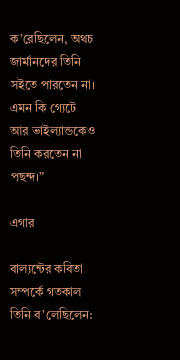ক’রেছিলেন, অথচ জার্মানদের তিনি সইতে পারতেন না। এমন কি গ্যেটে আর ভাইল্যান্ডকেও তিনি করতেন না পছন্দ।”

এগার

বাল্যন্টের কবিতা সম্পর্কে গতকাল তিনি ব’লেছিলেন: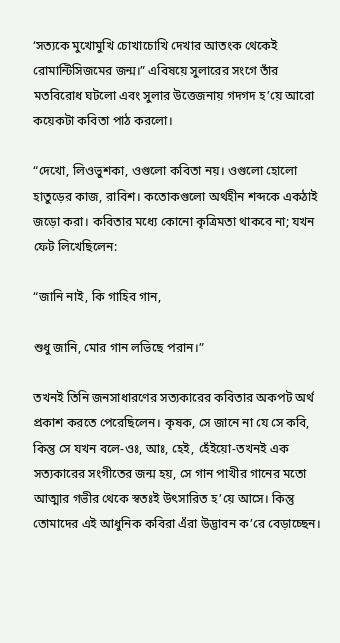‘সত্যকে মুখোমুখি চোখাচোখি দেখার আতংক থেকেই রোমান্টিসিজমের জন্ম।” এবিষয়ে সুলারের সংগে তাঁর মতবিরোধ ঘটলো এবং সুলার উত্তেজনায় গদগদ হ’য়ে আরো কয়েকটা কবিতা পাঠ করলো।

“দেখো, লিওভুশকা, ওগুলো কবিতা নয়। ওগুলো হোলো হাতুড়ের কাজ, রাবিশ। কতোকগুলো অর্থহীন শব্দকে একঠাই জড়ো করা। কবিতার মধ্যে কোনো কৃত্রিমতা থাকবে না; যখন ফেট লিখেছিলেন:

“জানি নাই, কি গাহিব গান,

শুধু জানি, মোর গান লভিছে পরান।”

তখনই তিনি জনসাধারণের সত্যকারের কবিতার অকপট অর্থ প্রকাশ করতে পেরেছিলেন। কৃষক, সে জানে না যে সে কবি, কিন্তু সে যখন বলে-ওঃ, আঃ, হেই, হেঁইয়ো-তখনই এক সত্যকারের সংগীতের জন্ম হয়, সে গান পাখীর গানের মতো আত্মার গভীর থেকে স্বতঃই উৎসারিত হ’য়ে আসে। কিন্তু তোমাদের এই আধুনিক কবিরা এঁরা উদ্ভাবন ক’রে বেড়াচ্ছেন।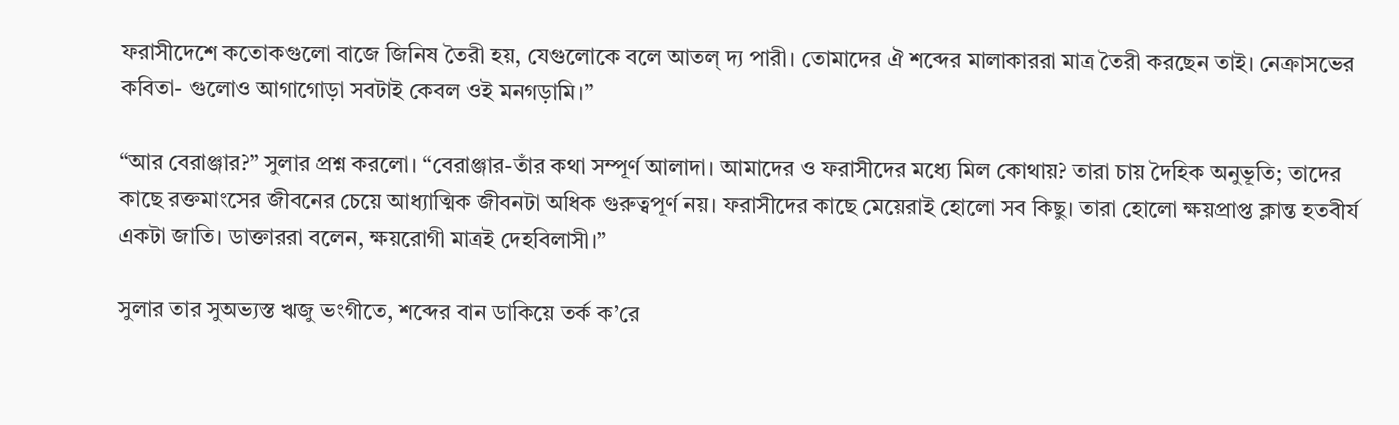ফরাসীদেশে কতোকগুলো বাজে জিনিষ তৈরী হয়, যেগুলোকে বলে আতল্ দ্য পারী। তোমাদের ঐ শব্দের মালাকাররা মাত্র তৈরী করছেন তাই। নেক্রাসভের কবিতা- গুলোও আগাগোড়া সবটাই কেবল ওই মনগড়ামি।”

“আর বেরাঞ্জার?” সুলার প্রশ্ন করলো। “বেরাঞ্জার-তাঁর কথা সম্পূর্ণ আলাদা। আমাদের ও ফরাসীদের মধ্যে মিল কোথায়? তারা চায় দৈহিক অনুভূতি; তাদের কাছে রক্তমাংসের জীবনের চেয়ে আধ্যাত্মিক জীবনটা অধিক গুরুত্বপূর্ণ নয়। ফরাসীদের কাছে মেয়েরাই হোলো সব কিছু। তারা হোলো ক্ষয়প্রাপ্ত ক্লান্ত হতবীর্য একটা জাতি। ডাক্তাররা বলেন, ক্ষয়রোগী মাত্রই দেহবিলাসী।”

সুলার তার সুঅভ্যস্ত ঋজু ভংগীতে, শব্দের বান ডাকিয়ে তর্ক ক’রে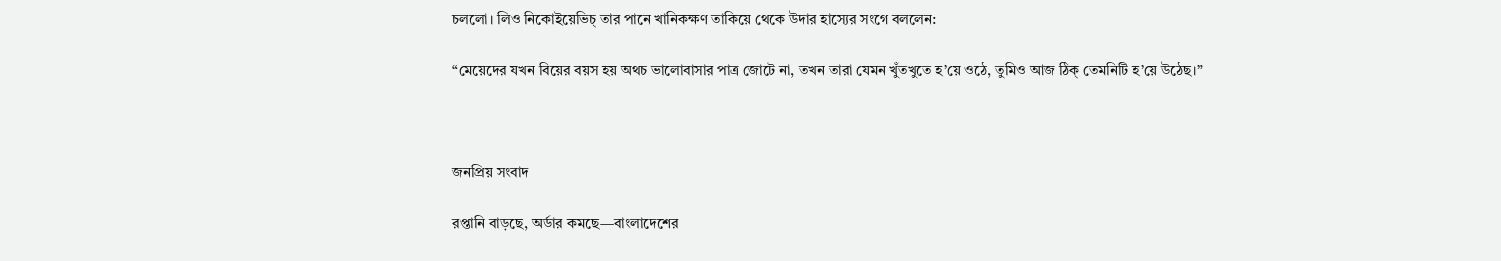চললো। লিও নিকোইয়েভিচ্ তার পানে খানিকক্ষণ তাকিয়ে থেকে উদার হাস্যের সংগে বললেন:

“মেয়েদের যখন বিয়ের বয়স হয় অথচ ভালোবাসার পাত্র জোটে না, তখন তারা যেমন খুঁতখুতে হ’য়ে ওঠে, তুমিও আজ ঠিক্ তেমনিটি হ’য়ে উঠেছ।”



জনপ্রিয় সংবাদ

রপ্তানি বাড়ছে, অর্ডার কমছে—বাংলাদেশের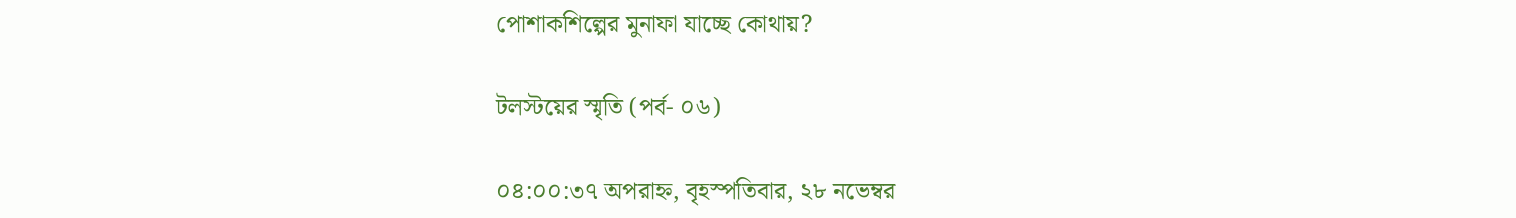পোশাকশিল্পের মুনাফা যাচ্ছে কোথায়?

টলস্টয়ের স্মৃতি (পর্ব- ০৬)

০৪:০০:৩৭ অপরাহ্ন, বৃহস্পতিবার, ২৮ নভেম্বর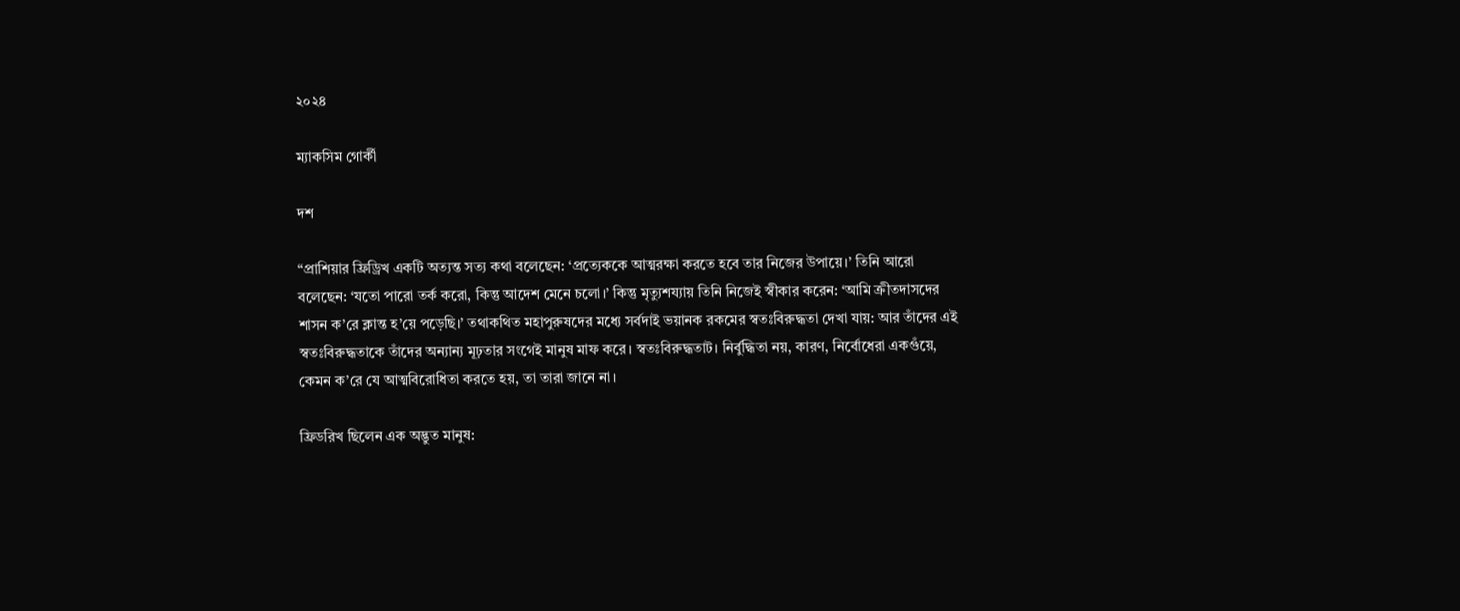২০২৪

ম্যাকসিম গোর্কী

দশ

“প্রাশিয়ার ফ্রিড্রিখ একটি অত্যন্ত সত্য কথা বলেছেন: ‘প্রত্যেককে আত্মরক্ষা করতে হবে তার নিজের উপায়ে।’ তিনি আরো বলেছেন: ‘যতো পারো তর্ক করো, কিন্তু আদেশ মেনে চলো।’ কিন্তু মৃত্যুশয্যায় তিনি নিজেই স্বীকার করেন: ‘আমি ক্রীতদাসদের শাসন ক’রে ক্লান্ত হ’য়ে পড়েছি।’ তথাকথিত মহাপুরুষদের মধ্যে সর্বদাই ভয়ানক রকমের স্বতঃবিরুদ্ধতা দেখা যায়: আর তাঁদের এই স্বতঃবিরুদ্ধতাকে তাঁদের অন্যান্য মূঢ়তার সংগেই মানুষ মাফ করে। স্বতঃবিরুদ্ধতাট। নির্বুদ্ধিতা নয়, কারণ, নির্বোধেরা একগুঁয়ে, কেমন ক’রে যে আত্মবিরোধিতা করতে হয়, তা তারা জানে না।

ফ্রিডরিখ ছিলেন এক অদ্ভুত মানুষ: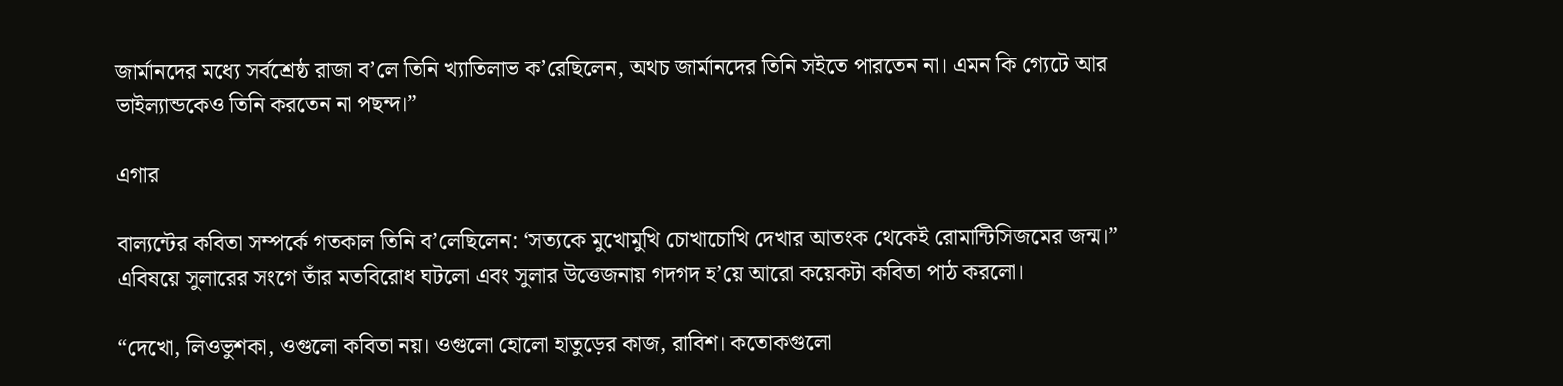জার্মানদের মধ্যে সর্বশ্রেষ্ঠ রাজা ব’লে তিনি খ্যাতিলাভ ক’রেছিলেন, অথচ জার্মানদের তিনি সইতে পারতেন না। এমন কি গ্যেটে আর ভাইল্যান্ডকেও তিনি করতেন না পছন্দ।”

এগার

বাল্যন্টের কবিতা সম্পর্কে গতকাল তিনি ব’লেছিলেন: ‘সত্যকে মুখোমুখি চোখাচোখি দেখার আতংক থেকেই রোমান্টিসিজমের জন্ম।” এবিষয়ে সুলারের সংগে তাঁর মতবিরোধ ঘটলো এবং সুলার উত্তেজনায় গদগদ হ’য়ে আরো কয়েকটা কবিতা পাঠ করলো।

“দেখো, লিওভুশকা, ওগুলো কবিতা নয়। ওগুলো হোলো হাতুড়ের কাজ, রাবিশ। কতোকগুলো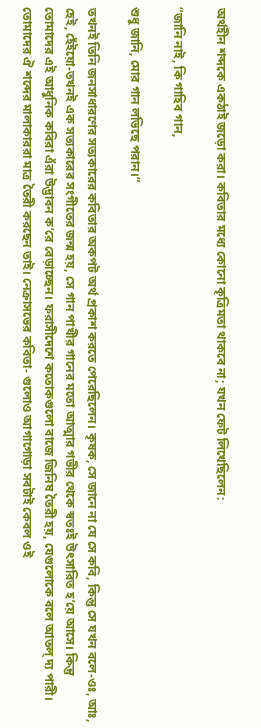অর্থহীন শব্দকে একঠাই জড়ো করা। কবিতার মধ্যে কোনো কৃত্রিমতা থাকবে না; যখন ফেট লিখেছিলেন:

“জানি নাই, কি গাহিব গান,

শুধু জানি, মোর গান লভিছে পরান।”

তখনই তিনি জনসাধারণের সত্যকারের কবিতার অকপট অর্থ প্রকাশ করতে পেরেছিলেন। কৃষক, সে জানে না যে সে কবি, কিন্তু সে যখন বলে-ওঃ, আঃ, হেই, হেঁইয়ো-তখনই এক সত্যকারের সংগীতের জন্ম হয়, সে গান পাখীর গানের মতো আত্মার গভীর থেকে স্বতঃই উৎসারিত হ’য়ে আসে। কিন্তু তোমাদের এই আধুনিক কবিরা এঁরা উদ্ভাবন ক’রে বেড়াচ্ছেন। ফরাসীদেশে কতোকগুলো বাজে জিনিষ তৈরী হয়, যেগুলোকে বলে আতল্ দ্য পারী। তোমাদের ঐ শব্দের মালাকাররা মাত্র তৈরী করছেন তাই। নেক্রাসভের কবিতা- গুলোও আগাগোড়া সবটাই কেবল ওই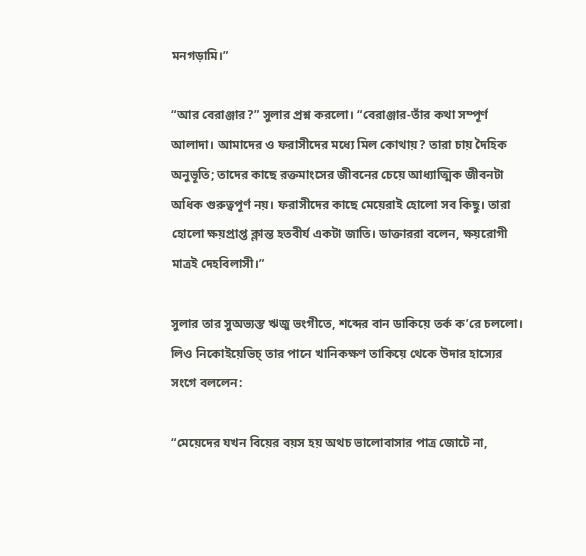মনগড়ামি।”

“আর বেরাঞ্জার?” সুলার প্রশ্ন করলো। “বেরাঞ্জার-তাঁর কথা সম্পূর্ণ আলাদা। আমাদের ও ফরাসীদের মধ্যে মিল কোথায়? তারা চায় দৈহিক অনুভূতি; তাদের কাছে রক্তমাংসের জীবনের চেয়ে আধ্যাত্মিক জীবনটা অধিক গুরুত্বপূর্ণ নয়। ফরাসীদের কাছে মেয়েরাই হোলো সব কিছু। তারা হোলো ক্ষয়প্রাপ্ত ক্লান্ত হতবীর্য একটা জাতি। ডাক্তাররা বলেন, ক্ষয়রোগী মাত্রই দেহবিলাসী।”

সুলার তার সুঅভ্যস্ত ঋজু ভংগীতে, শব্দের বান ডাকিয়ে তর্ক ক’রে চললো। লিও নিকোইয়েভিচ্ তার পানে খানিকক্ষণ তাকিয়ে থেকে উদার হাস্যের সংগে বললেন:

“মেয়েদের যখন বিয়ের বয়স হয় অথচ ভালোবাসার পাত্র জোটে না,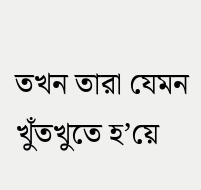তখন তারা যেমন খুঁতখুতে হ’য়ে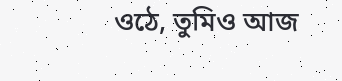ওঠে, তুমিও আজ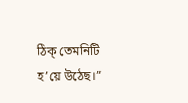ঠিক্ তেমনিটি হ’য়ে উঠেছ।”